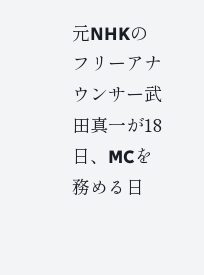元NHKのフリーアナウンサー武田真一が18日、MCを務める日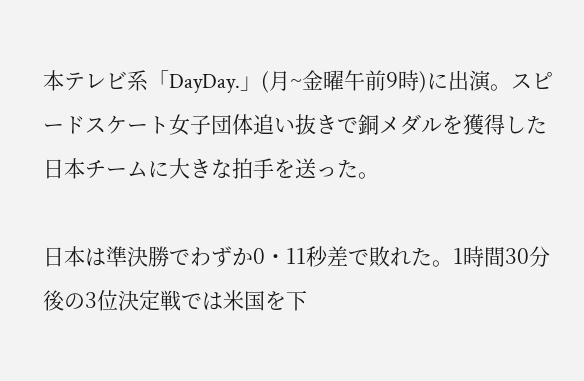本テレビ系「DayDay.」(月~金曜午前9時)に出演。スピードスケート女子団体追い抜きで銅メダルを獲得した日本チームに大きな拍手を送った。

日本は準決勝でわずか0・11秒差で敗れた。1時間30分後の3位決定戦では米国を下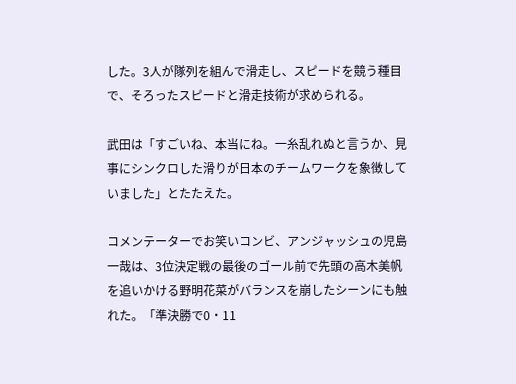した。3人が隊列を組んで滑走し、スピードを競う種目で、そろったスピードと滑走技術が求められる。

武田は「すごいね、本当にね。一糸乱れぬと言うか、見事にシンクロした滑りが日本のチームワークを象徴していました」とたたえた。

コメンテーターでお笑いコンビ、アンジャッシュの児島一哉は、3位決定戦の最後のゴール前で先頭の高木美帆を追いかける野明花菜がバランスを崩したシーンにも触れた。「準決勝で0・11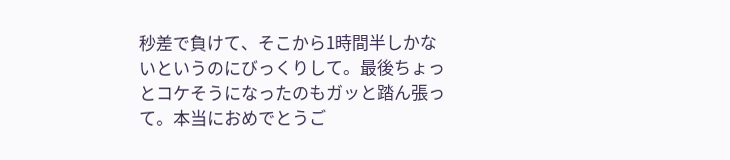秒差で負けて、そこから1時間半しかないというのにびっくりして。最後ちょっとコケそうになったのもガッと踏ん張って。本当におめでとうご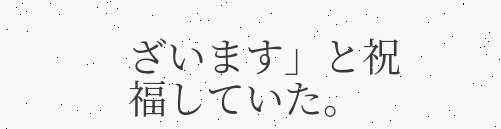ざいます」と祝福していた。